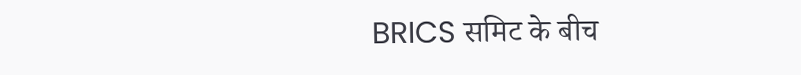BRICS समिट के बीच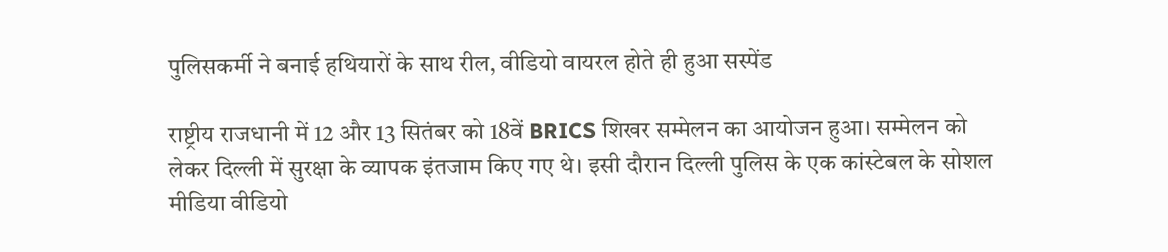पुलिसकर्मी ने बनाई हथियारों के साथ रील, वीडियो वायरल होते ही हुआ सस्पेंड

राष्ट्रीय राजधानी में 12 और 13 सितंबर को 18वें BRICS शिखर सम्मेलन का आयोजन हुआ। सम्मेलन को लेकर दिल्ली में सुरक्षा के व्यापक इंतजाम किए गए थे। इसी दौरान दिल्ली पुलिस के एक कांस्टेबल के सोशल मीडिया वीडियो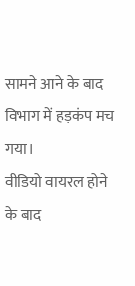सामने आने के बाद विभाग में हड़कंप मच गया।
वीडियो वायरल होने के बाद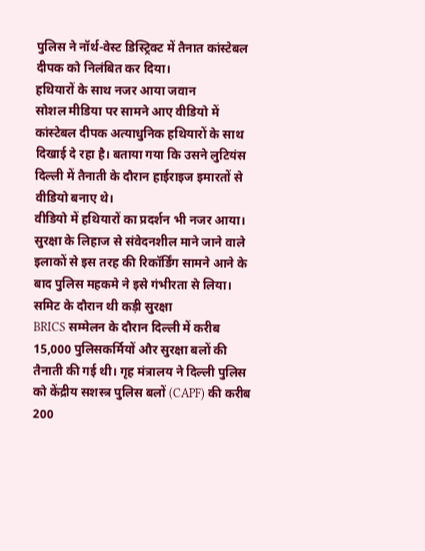पुलिस ने नॉर्थ-वेस्ट डिस्ट्रिक्ट में तैनात कांस्टेबल दीपक को निलंबित कर दिया।
हथियारों के साथ नजर आया जवान
सोशल मीडिया पर सामने आए वीडियो में कांस्टेबल दीपक अत्याधुनिक हथियारों के साथ दिखाई दे रहा है। बताया गया कि उसने लुटियंस दिल्ली में तैनाती के दौरान हाईराइज इमारतों से वीडियो बनाए थे।
वीडियो में हथियारों का प्रदर्शन भी नजर आया। सुरक्षा के लिहाज से संवेदनशील माने जाने वाले इलाकों से इस तरह की रिकॉर्डिंग सामने आने के बाद पुलिस महकमे ने इसे गंभीरता से लिया।
समिट के दौरान थी कड़ी सुरक्षा
BRICS सम्मेलन के दौरान दिल्ली में करीब 15,000 पुलिसकर्मियों और सुरक्षा बलों की तैनाती की गई थी। गृह मंत्रालय ने दिल्ली पुलिस को केंद्रीय सशस्त्र पुलिस बलों (CAPF) की करीब 200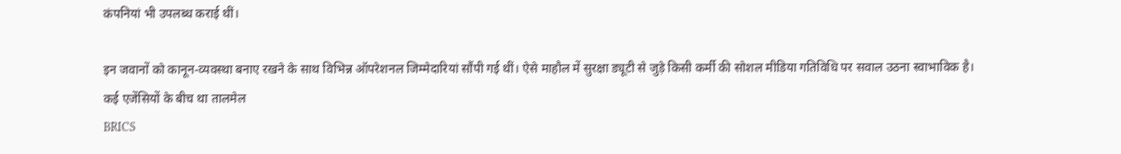कंपनियां भी उपलब्ध कराई थीं।

इन जवानों को कानून-व्यवस्था बनाए रखने के साथ विभिन्न ऑपरेशनल जिम्मेदारियां सौंपी गई थीं। ऐसे माहौल में सुरक्षा ड्यूटी से जुड़े किसी कर्मी की सोशल मीडिया गतिविधि पर सवाल उठना स्वाभाविक है।
कई एजेंसियों के बीच था तालमेल
BRICS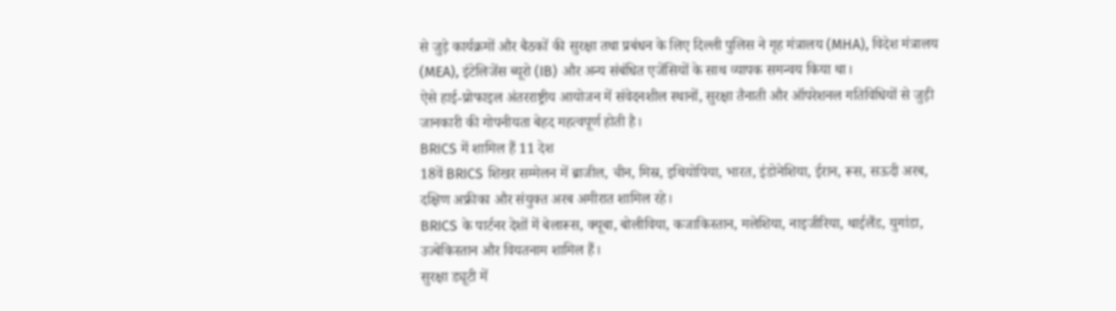से जुड़े कार्यक्रमों और बैठकों की सुरक्षा तथा प्रबंधन के लिए दिल्ली पुलिस ने गृह मंत्रालय (MHA), विदेश मंत्रालय (MEA), इंटेलिजेंस ब्यूरो (IB) और अन्य संबंधित एजेंसियों के साथ व्यापक समन्वय किया था।
ऐसे हाई-प्रोफाइल अंतरराष्ट्रीय आयोजन में संवेदनशील स्थानों, सुरक्षा तैनाती और ऑपरेशनल गतिविधियों से जुड़ी जानकारी की गोपनीयता बेहद महत्वपूर्ण होती है।
BRICS में शामिल हैं 11 देश
18वें BRICS शिखर सम्मेलन में ब्राजील, चीन, मिस्र, इथियोपिया, भारत, इंडोनेशिया, ईरान, रूस, सऊदी अरब, दक्षिण अफ्रीका और संयुक्त अरब अमीरात शामिल रहे।
BRICS के पार्टनर देशों में बेलारूस, क्यूबा, बोलीविया, कजाकिस्तान, मलेशिया, नाइजीरिया, थाईलैंड, युगांडा, उज्बेकिस्तान और वियतनाम शामिल हैं।
सुरक्षा ड्यूटी में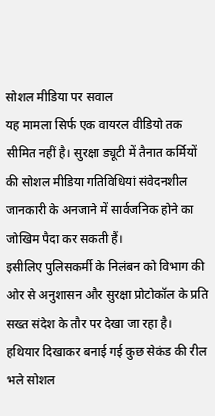सोशल मीडिया पर सवाल
यह मामला सिर्फ एक वायरल वीडियो तक सीमित नहीं है। सुरक्षा ड्यूटी में तैनात कर्मियों की सोशल मीडिया गतिविधियां संवेदनशील जानकारी के अनजाने में सार्वजनिक होने का जोखिम पैदा कर सकती हैं।
इसीलिए पुलिसकर्मी के निलंबन को विभाग की ओर से अनुशासन और सुरक्षा प्रोटोकॉल के प्रति सख्त संदेश के तौर पर देखा जा रहा है। हथियार दिखाकर बनाई गई कुछ सेकंड की रील भले सोशल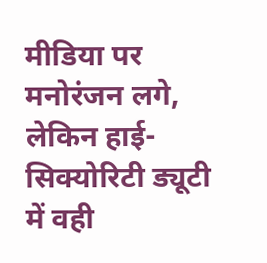मीडिया पर मनोरंजन लगे, लेकिन हाई-सिक्योरिटी ड्यूटी में वही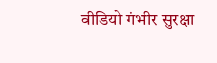वीडियो गंभीर सुरक्षा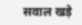सवाल खड़े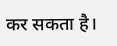कर सकता है।